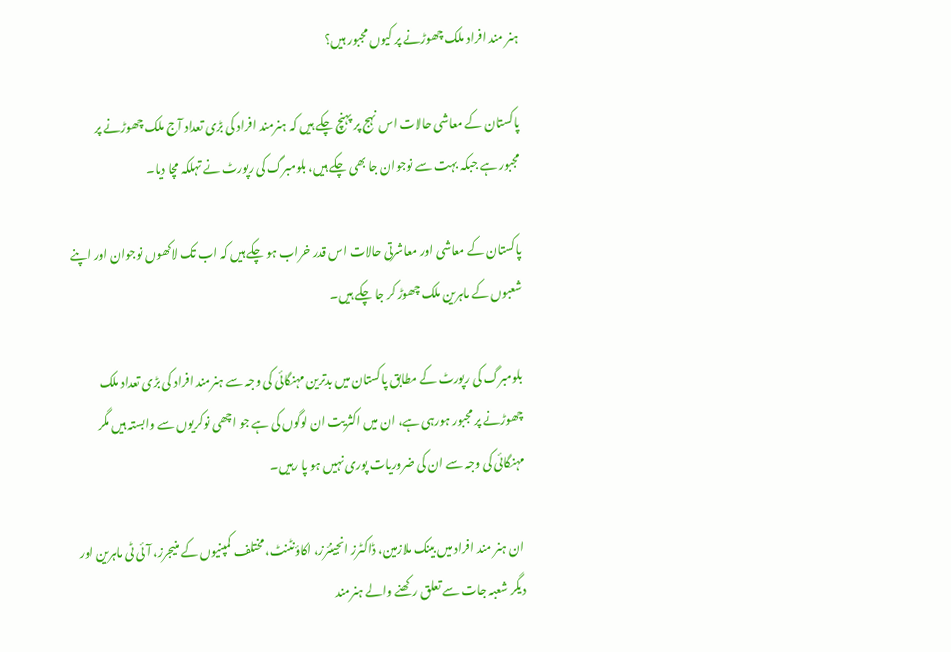ہنر مند افراد ملک چھوڑنے پر کیوں مجبور ہیں؟

پاکستان کے معاشی حالات اس نہج پر پہنچ چکے ہیں کہ ہنرمند افراد کی بڑی تعداد آج ملک چھوڑنے پر مجبور ہے جبکہ بہت سے نوجوان جا بھی چکے ہیں، بلومبرگ کی رپورٹ نے تہلکہ مچا دیا۔

پاکستان کے معاشی اور معاشرتی حالات اس قدر خراب ہو چکے ہیں کہ اب تک لاکھوں نوجوان اور اپنے شعبوں کے ماہرین ملک چھوڑ کر جا چکے ہیں۔

بلومبرگ کی رپورٹ کے مطابق پاکستان میں بدترین مہنگائی کی وجہ سے ہنرمند افراد کی بڑی تعداد ملک چھوڑنے پر مجبور ہورہی ہے، ان میں اکثریت ان لوگوں کی ہے جو اچھی نوکریوں سے وابستہ ہیں مگر مہنگائی کی وجہ سے ان کی ضروریات پوری نہیں ہو پا رہیں۔

ان ہنر مند افراد میں بینک ملازمین، ڈاکٹرز انجینئرز، اکاؤنٹنٹ، مختلف کمپنیوں کے منیجرز، آئی ٹی ماہرین اور دیگر شعبہ جات سے تعلق رکھنے والے ہنرمند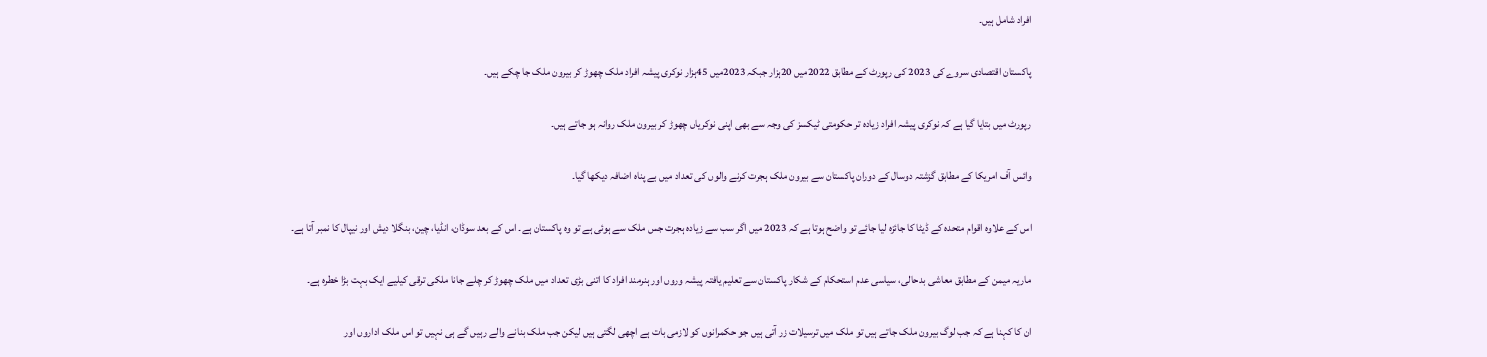افراد شامل ہیں۔

پاکستان اقتصادی سروے کی 2023 کی رپورٹ کے مطابق 2022میں 20ہزار جبکہ 2023میں 45ہزار نوکری پیشہ افراد ملک چھوڑ کر بیرون ملک جا چکے ہیں۔

رپورٹ میں بتایا گیا ہے کہ نوکری پیشہ افراد زیادہ تر حکومتی ٹیکسز کی وجہ سے بھی اپنی نوکریاں چھوڑ کر بیرون ملک روانہ ہو جاتے ہیں۔

وائس آف امریکا کے مطابق گزشتہ دوسال کے دوران پاکستان سے بیرون ملک ہجرت کرنے والوں کی تعداد میں بے پناہ اضافہ دیکھا گیا۔

اس کے علاوہ اقوام متحدہ کے ڈیٹا کا جائزہ لیا جائے تو واضح ہوتا ہے کہ 2023 میں اگر سب سے زیادہ ہجرت جس ملک سے ہوئی ہے تو وہ پاکستان ہے۔ اس کے بعد سوڈان، انڈیا، چین، بنگلا دیش اور نیپال کا نمبر آتا ہے۔

ماریہ میمن کے مطابق معاشی بدحالی، سیاسی عدم استحکام کے شکار پاکستان سے تعلیم یافتہ پیشہ وروں اور ہنرمند افراد کا اتنی بڑی تعداد میں ملک چھوڑ کر چلے جانا ملکی ترقی کیلیے ایک بہت بڑا خطرہ ہے۔

ان کا کہنا ہے کہ جب لوگ بیرون ملک جاتے ہیں تو ملک میں ترسیلات زر آتی ہیں جو حکمرانوں کو لازمی بات ہے اچھی لگتی ہیں لیکن جب ملک بنانے والے رہیں گے ہی نہیں تو اس ملک اداروں اور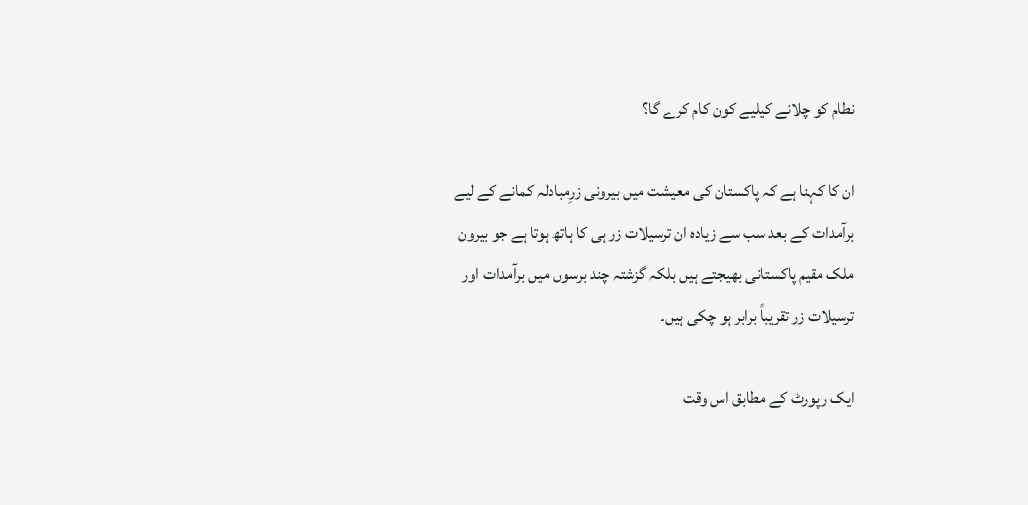نطام کو چلانے کیلیے کون کام کرے گا؟

ان کا کہنا ہے کہ پاکستان کی معیشت میں بیرونی زرِمبادلہ کمانے کے لیے برآمدات کے بعد سب سے زیادہ ان ترسیلات زر ہی کا ہاتھ ہوتا ہے جو بیرون ملک مقیم پاکستانی بھیجتے ہیں بلکہ گزشتہ چند برسوں میں برآمدات اور ترسیلات زر تقریباً برابر ہو چکی ہیں۔

ایک رپورٹ کے مطابق اس وقت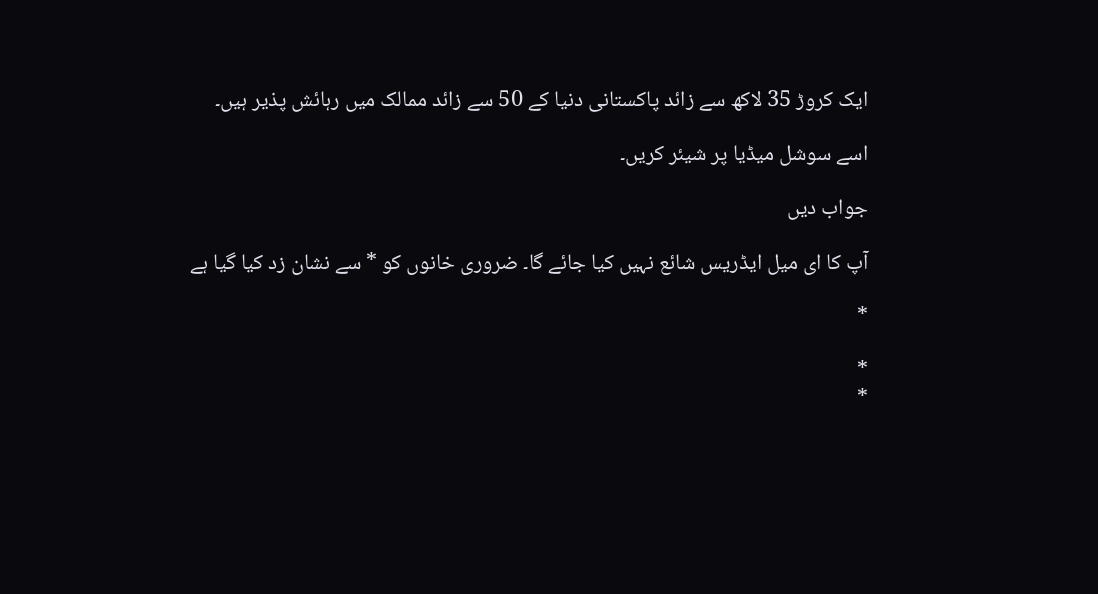ایک کروڑ 35 لاکھ سے زائد پاکستانی دنیا کے 50 سے زائد ممالک میں رہائش پذیر ہیں۔

اسے سوشل میڈیا پر شیئر کریں۔

جواب دیں

آپ کا ای میل ایڈریس شائع نہیں کیا جائے گا۔ ضروری خانوں کو * سے نشان زد کیا گیا ہے

*

*
*